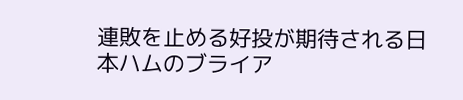連敗を止める好投が期待される日本ハムのブライア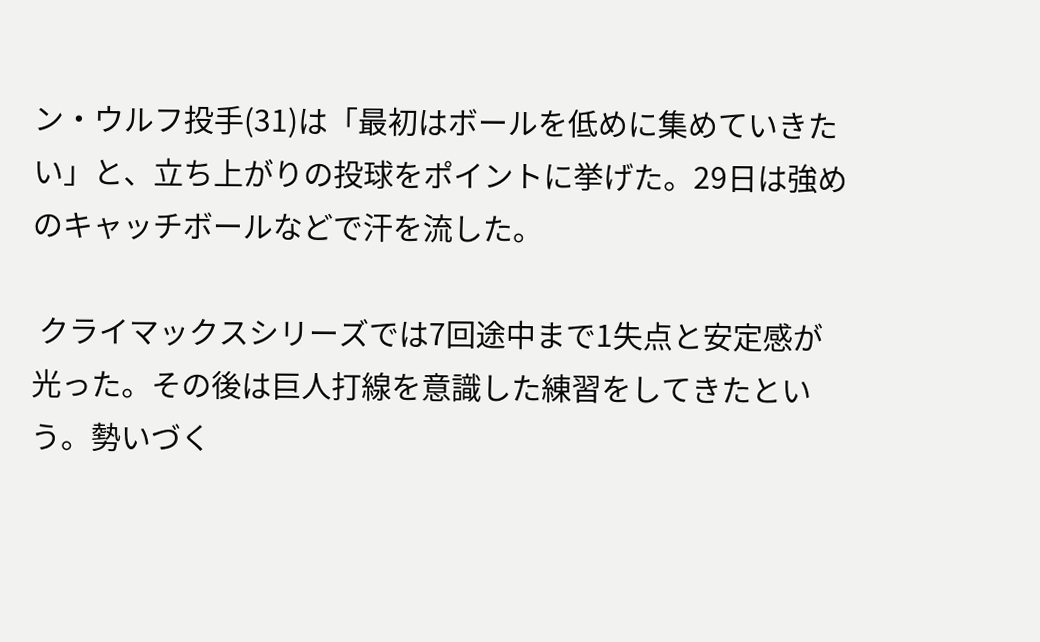ン・ウルフ投手(31)は「最初はボールを低めに集めていきたい」と、立ち上がりの投球をポイントに挙げた。29日は強めのキャッチボールなどで汗を流した。

 クライマックスシリーズでは7回途中まで1失点と安定感が光った。その後は巨人打線を意識した練習をしてきたという。勢いづく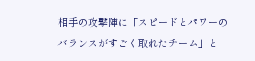相手の攻撃陣に「スピードとパワーのバランスがすごく取れたチーム」と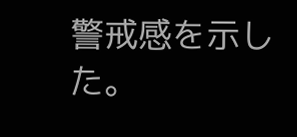警戒感を示した。